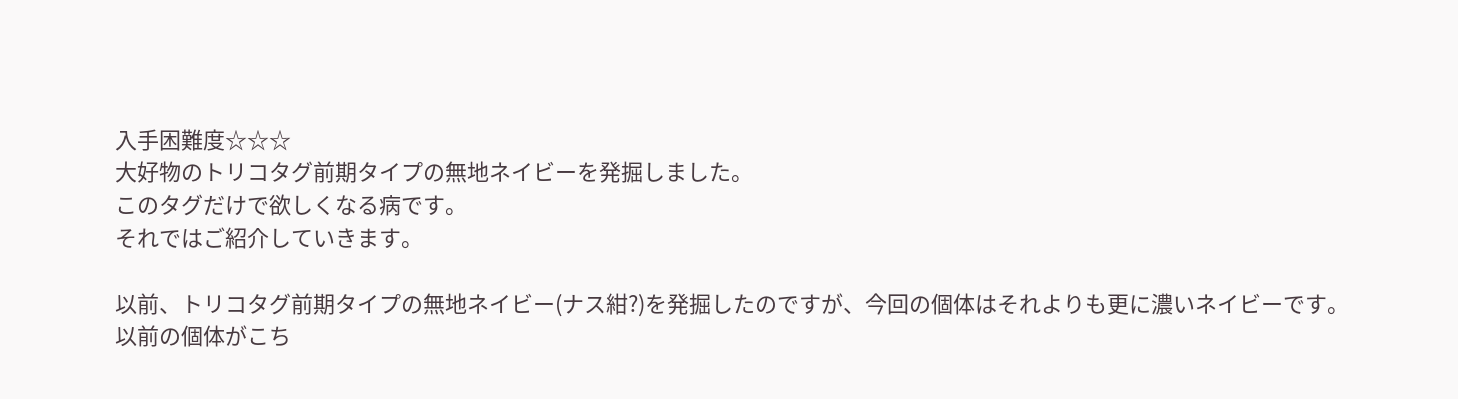入手困難度☆☆☆
大好物のトリコタグ前期タイプの無地ネイビーを発掘しました。
このタグだけで欲しくなる病です。
それではご紹介していきます。

以前、トリコタグ前期タイプの無地ネイビー(ナス紺?)を発掘したのですが、今回の個体はそれよりも更に濃いネイビーです。
以前の個体がこち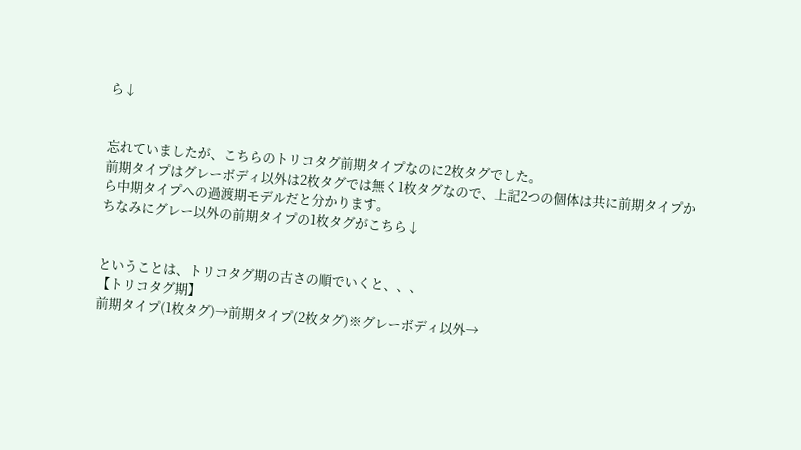ら↓


忘れていましたが、こちらのトリコタグ前期タイプなのに2枚タグでした。
前期タイプはグレーボディ以外は2枚タグでは無く1枚タグなので、上記2つの個体は共に前期タイプから中期タイプへの過渡期モデルだと分かります。
ちなみにグレー以外の前期タイプの1枚タグがこちら↓


ということは、トリコタグ期の古さの順でいくと、、、
【トリコタグ期】
前期タイプ(1枚タグ)→前期タイプ(2枚タグ)※グレーボディ以外→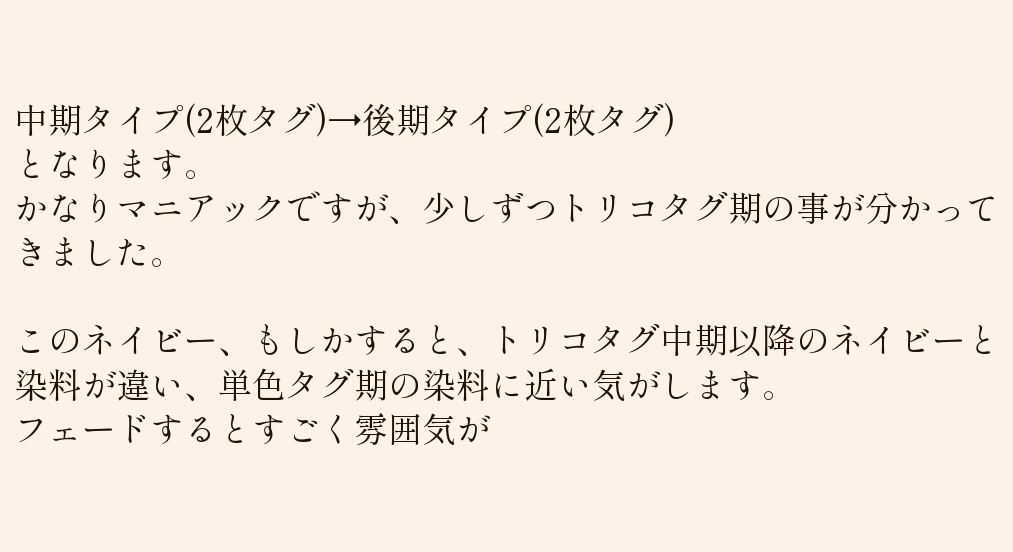中期タイプ(2枚タグ)→後期タイプ(2枚タグ)
となります。
かなりマニアックですが、少しずつトリコタグ期の事が分かってきました。

このネイビー、もしかすると、トリコタグ中期以降のネイビーと染料が違い、単色タグ期の染料に近い気がします。
フェードするとすごく雰囲気が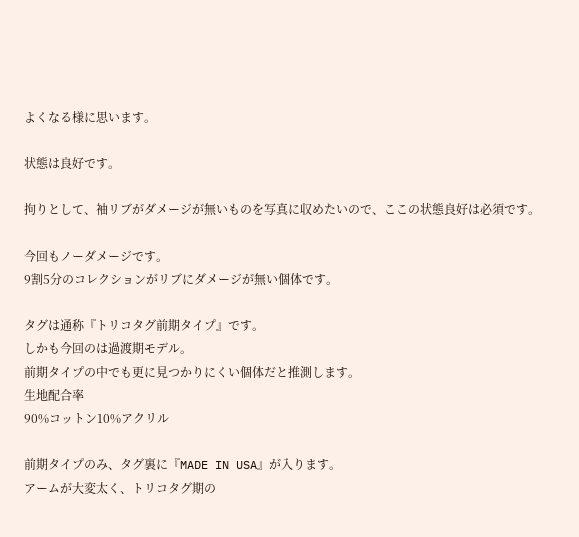よくなる様に思います。

状態は良好です。

拘りとして、袖リブがダメージが無いものを写真に収めたいので、ここの状態良好は必須です。

今回もノーダメージです。
9割5分のコレクションがリブにダメージが無い個体です。

タグは通称『トリコタグ前期タイプ』です。
しかも今回のは過渡期モデル。
前期タイプの中でも更に見つかりにくい個体だと推測します。
生地配合率
90%コットン10%アクリル

前期タイプのみ、タグ裏に『MADE IN USA』が入ります。
アームが大変太く、トリコタグ期の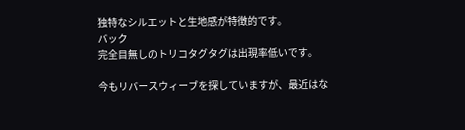独特なシルエットと生地感が特徴的です。
バック
完全目無しのトリコタグタグは出現率低いです。

今もリバースウィーブを探していますが、最近はな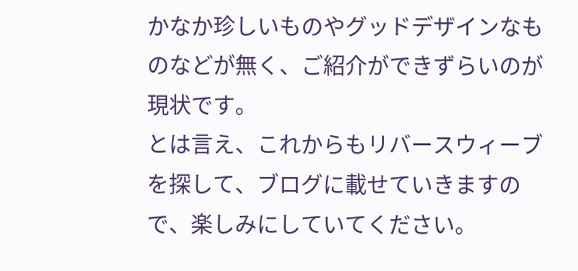かなか珍しいものやグッドデザインなものなどが無く、ご紹介ができずらいのが現状です。
とは言え、これからもリバースウィーブを探して、ブログに載せていきますので、楽しみにしていてください。